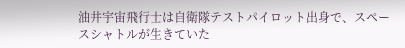油井宇宙飛行士は自衛隊テストパイロット出身で、スペースシャトルが生きていた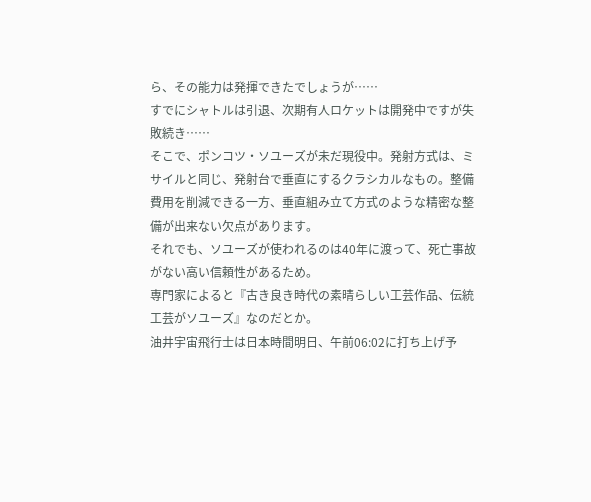ら、その能力は発揮できたでしょうが……
すでにシャトルは引退、次期有人ロケットは開発中ですが失敗続き……
そこで、ポンコツ・ソユーズが未だ現役中。発射方式は、ミサイルと同じ、発射台で垂直にするクラシカルなもの。整備費用を削減できる一方、垂直組み立て方式のような精密な整備が出来ない欠点があります。
それでも、ソユーズが使われるのは40年に渡って、死亡事故がない高い信頼性があるため。
専門家によると『古き良き時代の素晴らしい工芸作品、伝統工芸がソユーズ』なのだとか。
油井宇宙飛行士は日本時間明日、午前06:02に打ち上げ予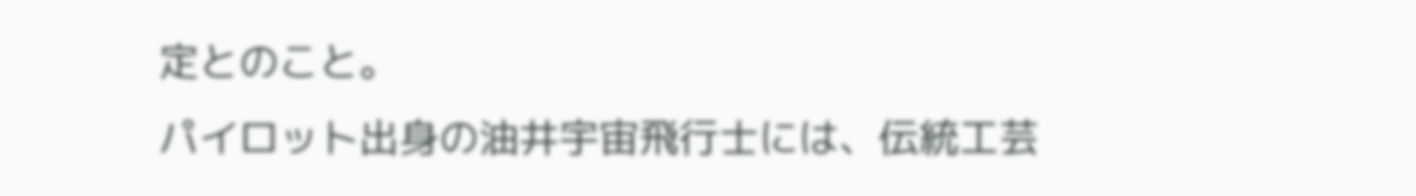定とのこと。
パイロット出身の油井宇宙飛行士には、伝統工芸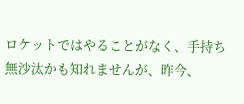ロケットではやることがなく、手持ち無沙汰かも知れませんが、昨今、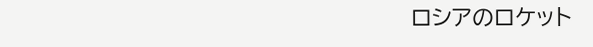ロシアのロケット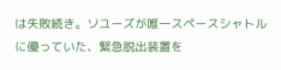は失敗続き。ソユーズが唯一スペースシャトルに優っていた、緊急脱出装置を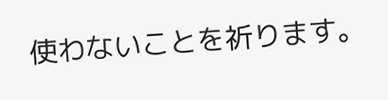使わないことを祈ります。